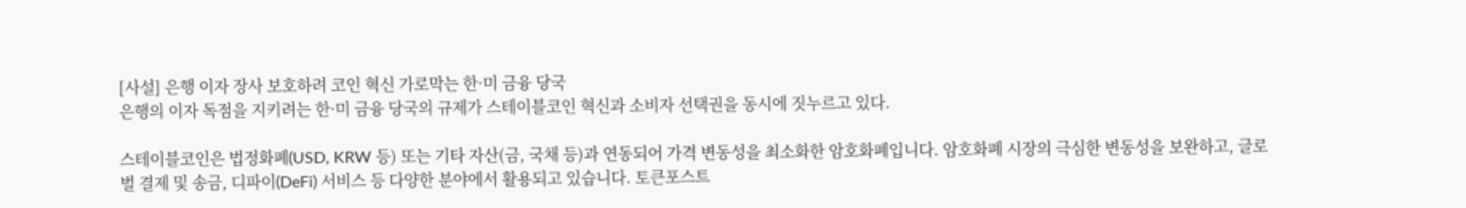[사설] 은행 이자 장사 보호하려 코인 혁신 가로막는 한·미 금융 당국
은행의 이자 독점을 지키려는 한·미 금융 당국의 규제가 스테이블코인 혁신과 소비자 선택권을 동시에 짓누르고 있다.

스테이블코인은 법정화폐(USD, KRW 등) 또는 기타 자산(금, 국채 등)과 연동되어 가격 변동성을 최소화한 암호화폐입니다. 암호화폐 시장의 극심한 변동성을 보완하고, 글로벌 결제 및 송금, 디파이(DeFi) 서비스 등 다양한 분야에서 활용되고 있습니다. 토큰포스트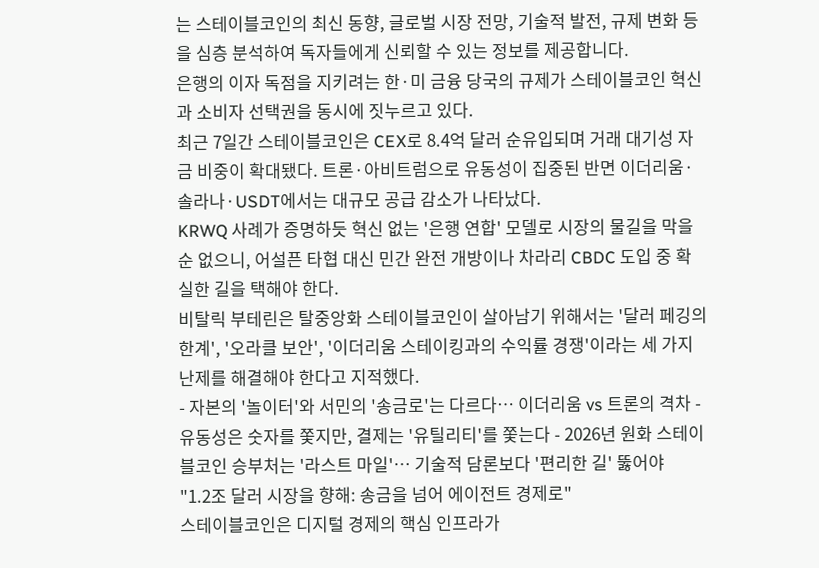는 스테이블코인의 최신 동향, 글로벌 시장 전망, 기술적 발전, 규제 변화 등을 심층 분석하여 독자들에게 신뢰할 수 있는 정보를 제공합니다.
은행의 이자 독점을 지키려는 한·미 금융 당국의 규제가 스테이블코인 혁신과 소비자 선택권을 동시에 짓누르고 있다.
최근 7일간 스테이블코인은 CEX로 8.4억 달러 순유입되며 거래 대기성 자금 비중이 확대됐다. 트론·아비트럼으로 유동성이 집중된 반면 이더리움·솔라나·USDT에서는 대규모 공급 감소가 나타났다.
KRWQ 사례가 증명하듯 혁신 없는 '은행 연합' 모델로 시장의 물길을 막을 순 없으니, 어설픈 타협 대신 민간 완전 개방이나 차라리 CBDC 도입 중 확실한 길을 택해야 한다.
비탈릭 부테린은 탈중앙화 스테이블코인이 살아남기 위해서는 '달러 페깅의 한계', '오라클 보안', '이더리움 스테이킹과의 수익률 경쟁'이라는 세 가지 난제를 해결해야 한다고 지적했다.
- 자본의 '놀이터'와 서민의 '송금로'는 다르다… 이더리움 vs 트론의 격차 - 유동성은 숫자를 쫓지만, 결제는 '유틸리티'를 쫓는다 - 2026년 원화 스테이블코인 승부처는 '라스트 마일'… 기술적 담론보다 '편리한 길' 뚫어야
"1.2조 달러 시장을 향해: 송금을 넘어 에이전트 경제로"
스테이블코인은 디지털 경제의 핵심 인프라가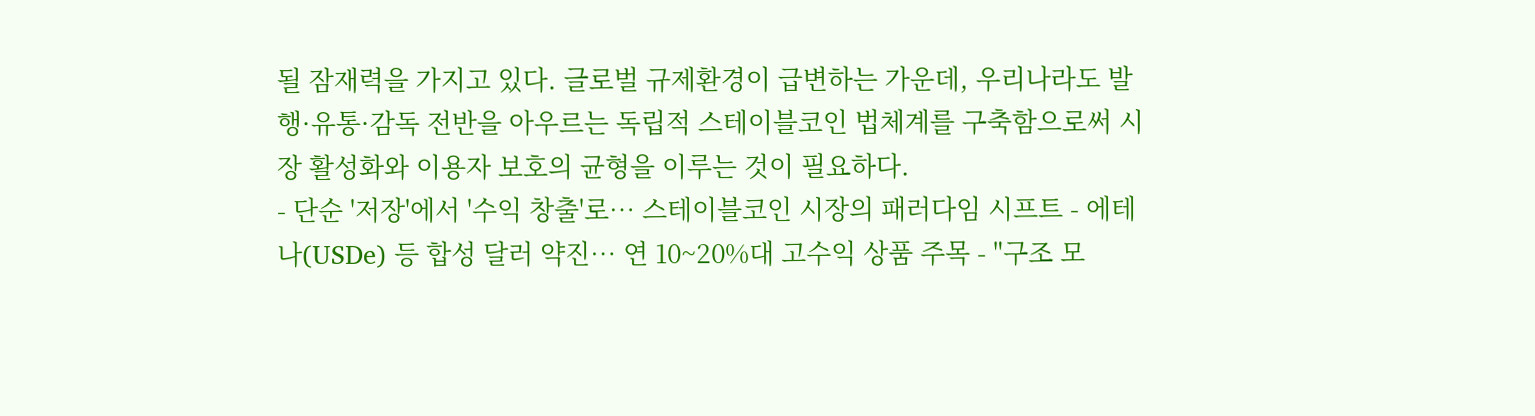될 잠재력을 가지고 있다. 글로벌 규제환경이 급변하는 가운데, 우리나라도 발행·유통·감독 전반을 아우르는 독립적 스테이블코인 법체계를 구축함으로써 시장 활성화와 이용자 보호의 균형을 이루는 것이 필요하다.
- 단순 '저장'에서 '수익 창출'로… 스테이블코인 시장의 패러다임 시프트 - 에테나(USDe) 등 합성 달러 약진… 연 10~20%대 고수익 상품 주목 - "구조 모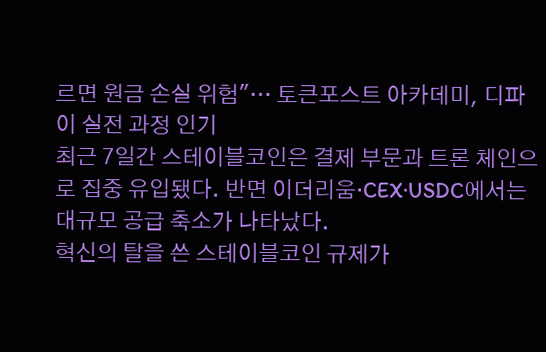르면 원금 손실 위험"… 토큰포스트 아카데미, 디파이 실전 과정 인기
최근 7일간 스테이블코인은 결제 부문과 트론 체인으로 집중 유입됐다. 반면 이더리움·CEX·USDC에서는 대규모 공급 축소가 나타났다.
혁신의 탈을 쓴 스테이블코인 규제가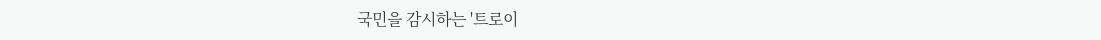국민을 감시하는 '트로이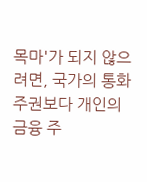목마'가 되지 않으려면, 국가의 통화 주권보다 개인의 금융 주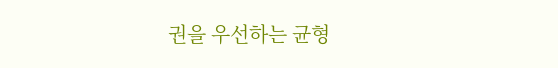권을 우선하는 균형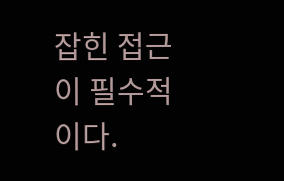잡힌 접근이 필수적이다.